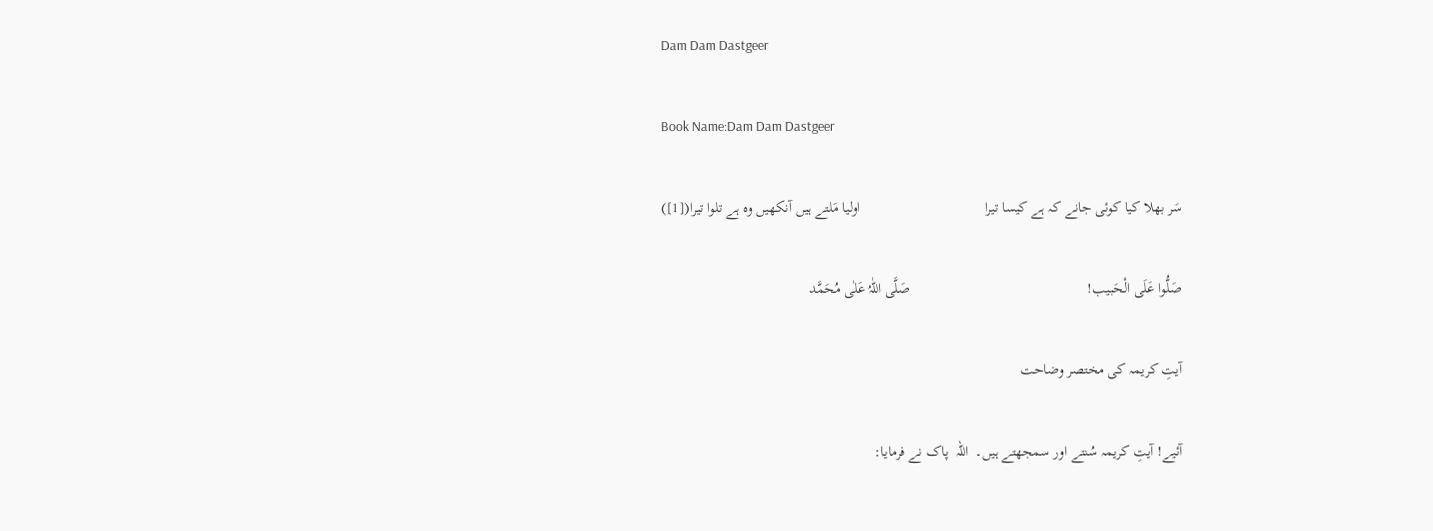Dam Dam Dastgeer

Book Name:Dam Dam Dastgeer

سَر بھلا کیا کوئی جانے کہ ہے کیسا تیرا                                 اولیا مَلتے ہیں آنکھیں وہ ہے تلوا تیرا([1])

صَلُّوا عَلَی الْحَبیب!                                               صَلَّی اللّٰہُ عَلٰی مُحَمَّد

آیتِ کریمہ کی مختصر وضاحت

آئیے! آیتِ کریمہ سُنتے اور سمجھتے ہیں۔  اللہ  پاک نے فرمایا: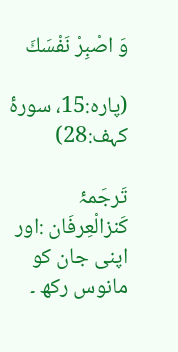وَ اصْبِرْ نَفْسَكَ

(پارہ:15، سورۂ کہف:28)

تَرجَمۂ کَنزالْعِرفَان :اور اپنی جان کو مانوس رکھ ۔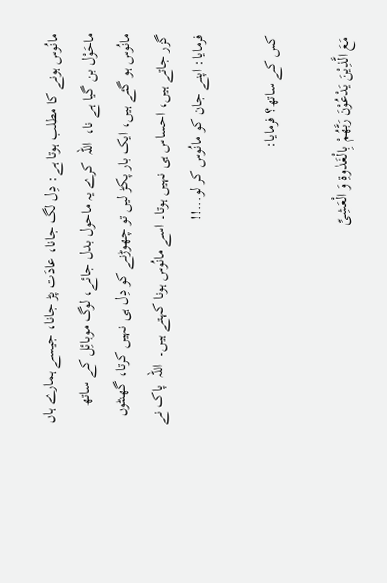مانُوس ہونے کا مطلب ہوتا ہے: دِل لگ جانا، عادَت پڑ جانا، جیسے ہمارے ہاں ماحَوْل بن گیا ہے نا،  اللہ  کرے یہ ماحول بدل جائے، لوگ موبائِل کے ساتھ مانُوس ہو گئے ہیں، ایک بار پکڑ لیں تو چھوڑنے کو دِل ہی نہیں کرتا، گھنٹوں گزر جاتے ہیں، احساس ہی نہیں ہوتا۔ اسے مانُوس ہونا کہتے ہیں۔  اللہ  پاک نے فرمایا: اپنے جان کو مانُوس کر لو...!!

کس کے ساتھ؟ فرمایا:

مَعَ الَّذِیْنَ یَدْعُوْنَ رَبَّهُمْ بِالْغَدٰوةِ وَ الْعَشِیِّ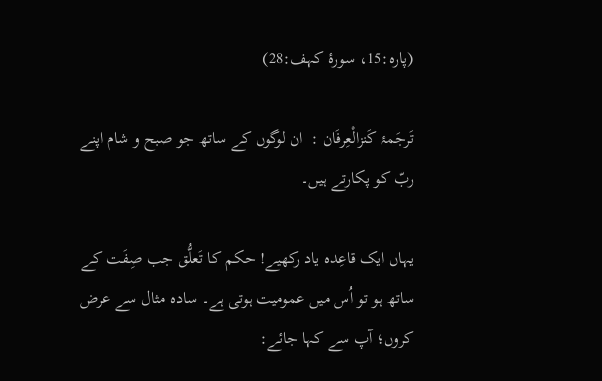(پارہ:15، سورۂ کہف:28)

تَرجَمۂ کَنزالْعِرفَان :  ان لوگوں کے ساتھ جو صبح و شام اپنے ربّ کو پکارتے ہیں۔

یہاں ایک قاعِدہ یاد رکھیے! حکم کا تَعلُّق جب صِفَت کے ساتھ ہو تو اُس میں عمومیت ہوتی ہے۔ سادہ مثال سے عرض کروں؛ آپ سے کہا جائے: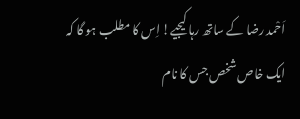اَحْمد رضا کے ساتھ رہا کیجیے! اِس کا مطلب ہو گا کہ ایک خاص شخص جس کا نام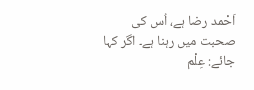اَحْمد رضا ہے، اُس کی صحبت میں رہنا ہے۔ اگر کہا جائے: عِلْم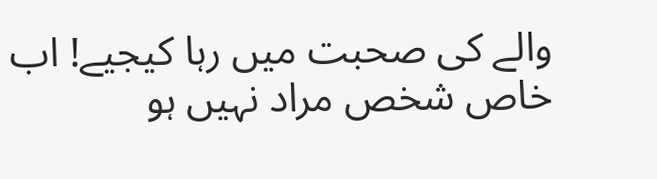والے کی صحبت میں رہا کیجیے! اب خاص شخص مراد نہیں ہو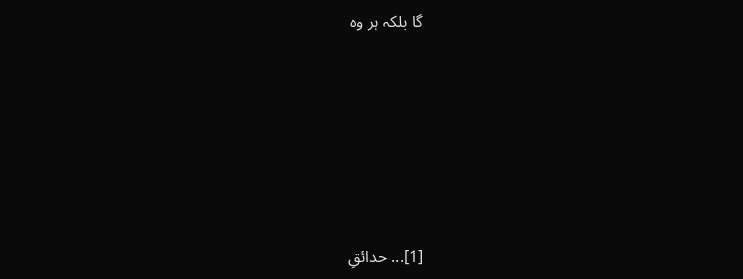گا بلکہ ہر وہ








[1]... حدائقِ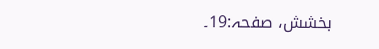بخشش، صفحہ:19۔